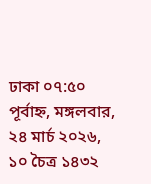ঢাকা ০৭:৫০ পূর্বাহ্ন, মঙ্গলবার, ২৪ মার্চ ২০২৬, ১০ চৈত্র ১৪৩২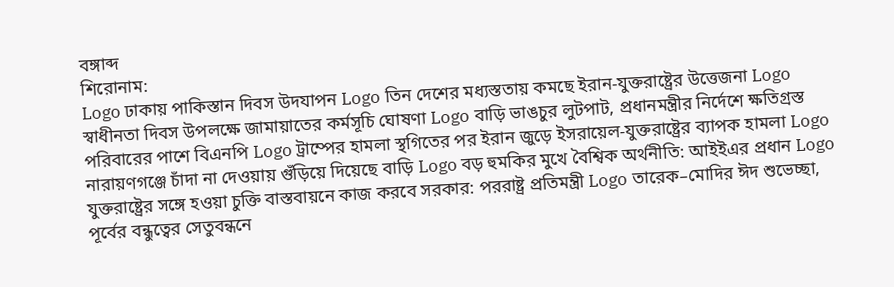বঙ্গাব্দ
শিরোনাম:
Logo ঢাকায় পাকিস্তান দিবস উদযাপন Logo তিন দেশের মধ্যস্ততায় কমছে ইরান-যুক্তরাষ্ট্রের উত্তেজনা Logo স্বাধীনতা দিবস উপলক্ষে জামায়াতের কর্মসূচি ঘোষণা Logo বাড়ি ভাঙচুর লুটপাট, প্রধানমন্ত্রীর নির্দেশে ক্ষতিগ্রস্ত পরিবারের পাশে বিএনপি Logo ট্রাম্পের হামলা স্থগিতের পর ইরান জুড়ে ইসরায়েল-যুক্তরাষ্ট্রের ব্যাপক হামলা Logo নারায়ণগঞ্জে চাঁদা না দেওয়ায় গুঁড়িয়ে দিয়েছে বাড়ি Logo বড় হুমকির মুখে বৈশ্বিক অর্থনীতি: আইইএর প্রধান Logo যুক্তরাষ্ট্রের সঙ্গে হওয়া চুক্তি বাস্তবায়নে কাজ করবে সরকার: পররাষ্ট্র প্রতিমন্ত্রী Logo তারেক–মোদির ঈদ শুভেচ্ছা, পূর্বের বন্ধুত্বের সেতুবন্ধনে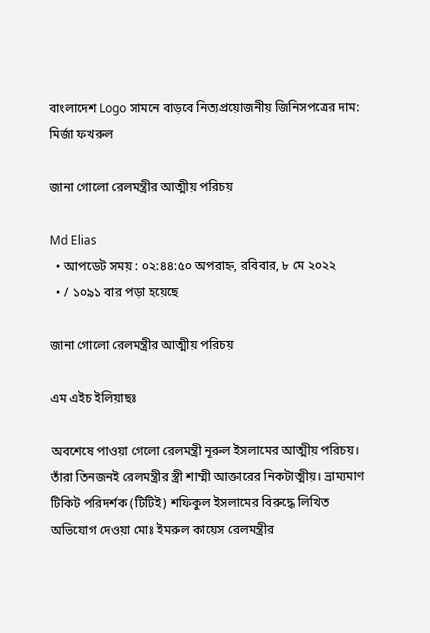বাংলাদেশ Logo সামনে বাড়বে নিত্যপ্রয়োজনীয় জিনিসপত্রের দাম: মির্জা ফখরুল

জানা গোলো রেলমন্ত্রীর আত্মীয় পরিচয়

Md Elias
  • আপডেট সময় : ০২:৪৪:৫০ অপরাহ্ন, রবিবার, ৮ মে ২০২২
  • / ১০৯১ বার পড়া হয়েছে

জানা গোলো রেলমন্ত্রীর আত্মীয় পরিচয়

এম এইচ ইলিয়াছঃ

অবশেষে পাওয়া গেলো রেলমন্ত্রী নূরুল ইসলামের আত্মীয় পরিচয়।
তাঁরা তিনজনই রেলমন্ত্রীর স্ত্রী শাম্মী আক্তারের নিকটাত্মীয়। ভ্রাম্যমাণ টিকিট পরিদর্শক (টিটিই) শফিকুল ইসলামের বিরুদ্ধে লিখিত অভিযোগ দেওয়া মোঃ ইমরুল কায়েস রেলমন্ত্রীর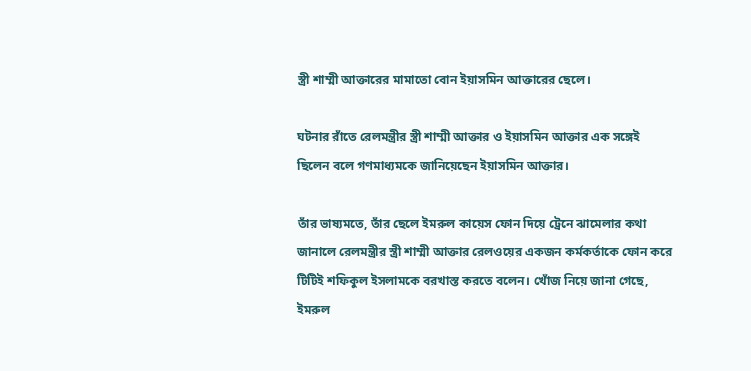স্ত্রী শাম্মী আক্তারের মামাতো বোন ইয়াসমিন আক্তারের ছেলে।

ঘটনার রাঁতে রেলমন্ত্রীর স্ত্রী শাম্মী আক্তার ও ইয়াসমিন আক্তার এক সঙ্গেই ছিলেন বলে গণমাধ্যমকে জানিয়েছেন ইয়াসমিন আক্তার।

তাঁর ভাষ্যমতে, তাঁর ছেলে ইমরুল কায়েস ফোন দিয়ে ট্রেনে ঝামেলার কথা জানালে রেলমন্ত্রীর স্ত্রী শাম্মী আক্তার রেলওয়ের একজন কর্মকর্তাকে ফোন করে টিটিই শফিকুল ইসলামকে বরখাস্ত করতে বলেন। খোঁজ নিয়ে জানা গেছে, ইমরুল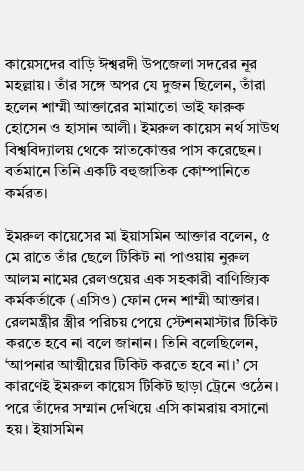কায়েসদের বাড়ি ঈশ্বরদী উপজেলা সদরের নূর মহল্লায়। তাঁর সঙ্গে অপর যে দুজন ছিলেন, তাঁরা হলেন শাম্মী আক্তারের মামাতো ভাই ফারুক হোসেন ও হাসান আলী। ইমরুল কায়েস নর্থ সাউথ বিশ্ববিদ্যালয় থেকে স্নাতকোত্তর পাস করেছেন। বর্তমানে তিনি একটি বহুজাতিক কোম্পানিতে কর্মরত।

ইমরুল কায়েসের মা ইয়াসমিন আক্তার বলেন, ৫ মে রাতে তাঁর ছেলে টিকিট না পাওয়ায় নুরুল আলম নামের রেলওয়ের এক সহকারী বাণিজ্যিক কর্মকর্তাকে (এসিও) ফোন দেন শাম্মী আক্তার। রেলমন্ত্রীর স্ত্রীর পরিচয় পেয়ে স্টেশনমাস্টার টিকিট করতে হবে না বলে জানান। তিনি বলেছিলেন, ‘আপনার আত্মীয়ের টিকিট করতে হবে না।’ সে কারণেই ইমরুল কায়েস টিকিট ছাড়া ট্রেনে ওঠেন। পরে তাঁদের সম্মান দেখিয়ে এসি কামরায় বসানো হয়। ইয়াসমিন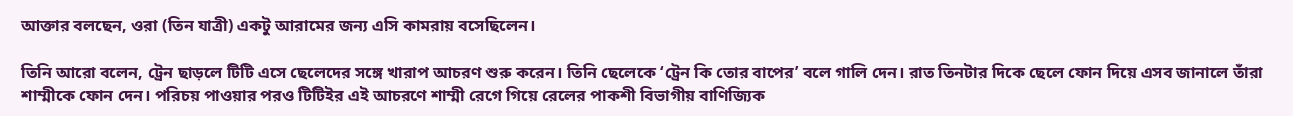আক্তার বলছেন, ওরা (তিন যাত্রী) একটু আরামের জন্য এসি কামরায় বসেছিলেন।

তিনি আরো বলেন, ট্রেন ছাড়লে টিটি এসে ছেলেদের সঙ্গে খারাপ আচরণ শুরু করেন। তিনি ছেলেকে ‘ট্রেন কি তোর বাপের’ বলে গালি দেন। রাত তিনটার দিকে ছেলে ফোন দিয়ে এসব জানালে তাঁরা শাম্মীকে ফোন দেন। পরিচয় পাওয়ার পরও টিটিইর এই আচরণে শাম্মী রেগে গিয়ে রেলের পাকশী বিভাগীয় বাণিজ্যিক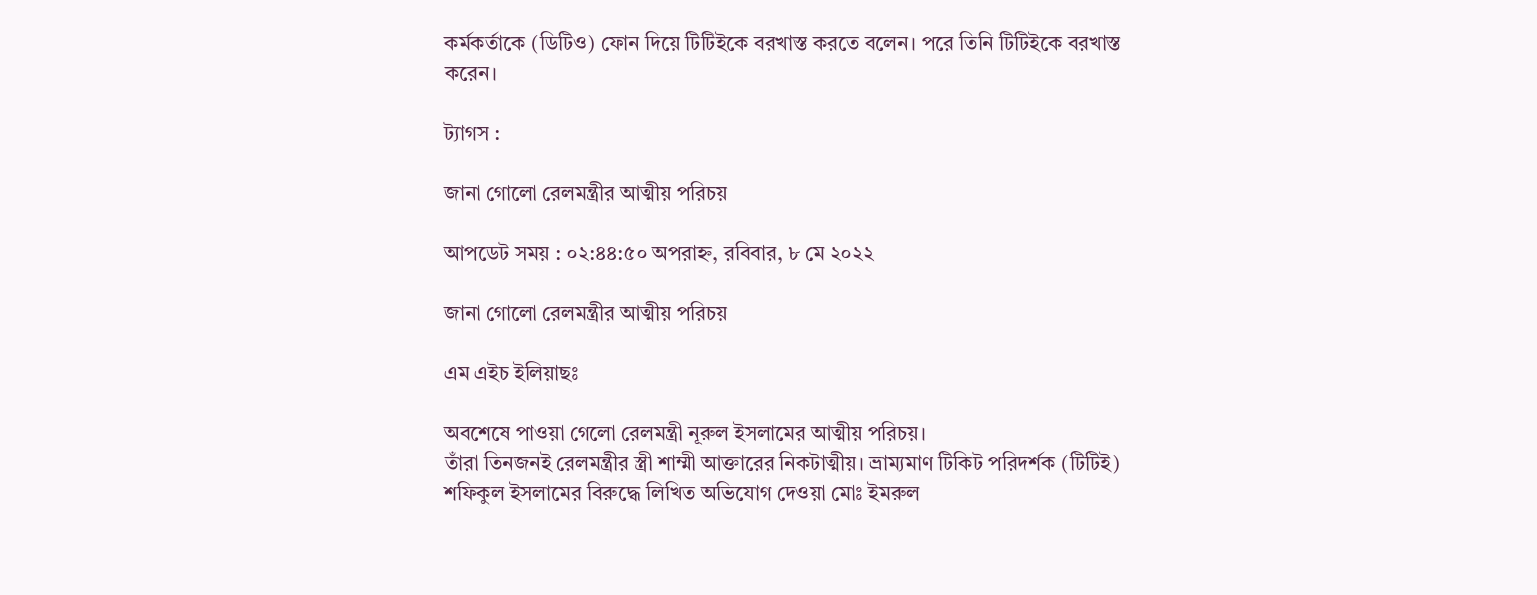কর্মকর্তাকে (ডিটিও) ফোন দিয়ে টিটিইকে বরখাস্ত করতে বলেন। পরে তিনি টিটিইকে বরখাস্ত করেন।

ট্যাগস :

জানা গোলো রেলমন্ত্রীর আত্মীয় পরিচয়

আপডেট সময় : ০২:৪৪:৫০ অপরাহ্ন, রবিবার, ৮ মে ২০২২

জানা গোলো রেলমন্ত্রীর আত্মীয় পরিচয়

এম এইচ ইলিয়াছঃ

অবশেষে পাওয়া গেলো রেলমন্ত্রী নূরুল ইসলামের আত্মীয় পরিচয়।
তাঁরা তিনজনই রেলমন্ত্রীর স্ত্রী শাম্মী আক্তারের নিকটাত্মীয়। ভ্রাম্যমাণ টিকিট পরিদর্শক (টিটিই) শফিকুল ইসলামের বিরুদ্ধে লিখিত অভিযোগ দেওয়া মোঃ ইমরুল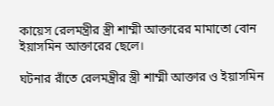কায়েস রেলমন্ত্রীর স্ত্রী শাম্মী আক্তারের মামাতো বোন ইয়াসমিন আক্তারের ছেলে।

ঘটনার রাঁতে রেলমন্ত্রীর স্ত্রী শাম্মী আক্তার ও ইয়াসমিন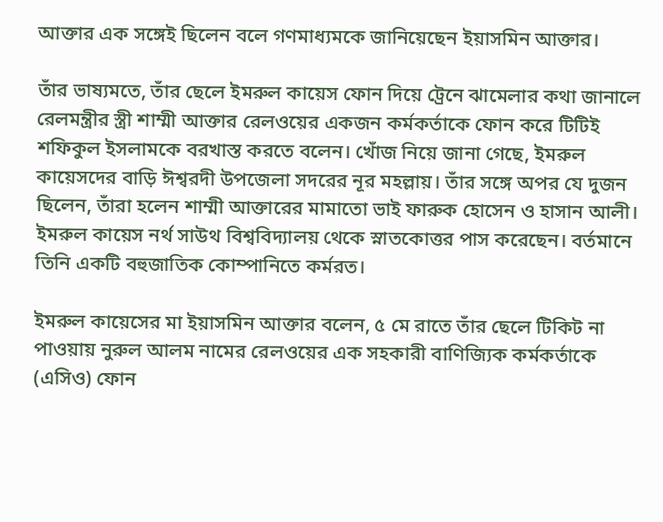আক্তার এক সঙ্গেই ছিলেন বলে গণমাধ্যমকে জানিয়েছেন ইয়াসমিন আক্তার।

তাঁর ভাষ্যমতে, তাঁর ছেলে ইমরুল কায়েস ফোন দিয়ে ট্রেনে ঝামেলার কথা জানালে রেলমন্ত্রীর স্ত্রী শাম্মী আক্তার রেলওয়ের একজন কর্মকর্তাকে ফোন করে টিটিই শফিকুল ইসলামকে বরখাস্ত করতে বলেন। খোঁজ নিয়ে জানা গেছে, ইমরুল কায়েসদের বাড়ি ঈশ্বরদী উপজেলা সদরের নূর মহল্লায়। তাঁর সঙ্গে অপর যে দুজন ছিলেন, তাঁরা হলেন শাম্মী আক্তারের মামাতো ভাই ফারুক হোসেন ও হাসান আলী। ইমরুল কায়েস নর্থ সাউথ বিশ্ববিদ্যালয় থেকে স্নাতকোত্তর পাস করেছেন। বর্তমানে তিনি একটি বহুজাতিক কোম্পানিতে কর্মরত।

ইমরুল কায়েসের মা ইয়াসমিন আক্তার বলেন, ৫ মে রাতে তাঁর ছেলে টিকিট না পাওয়ায় নুরুল আলম নামের রেলওয়ের এক সহকারী বাণিজ্যিক কর্মকর্তাকে (এসিও) ফোন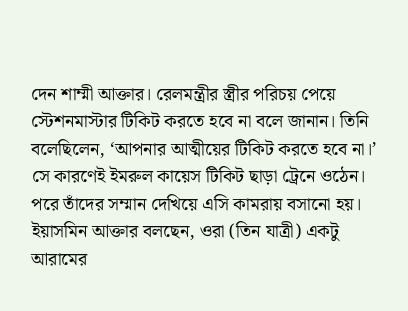দেন শাম্মী আক্তার। রেলমন্ত্রীর স্ত্রীর পরিচয় পেয়ে স্টেশনমাস্টার টিকিট করতে হবে না বলে জানান। তিনি বলেছিলেন, ‘আপনার আত্মীয়ের টিকিট করতে হবে না।’ সে কারণেই ইমরুল কায়েস টিকিট ছাড়া ট্রেনে ওঠেন। পরে তাঁদের সম্মান দেখিয়ে এসি কামরায় বসানো হয়। ইয়াসমিন আক্তার বলছেন, ওরা (তিন যাত্রী) একটু আরামের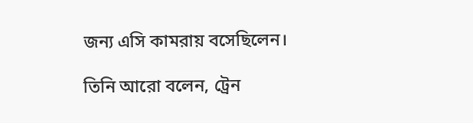জন্য এসি কামরায় বসেছিলেন।

তিনি আরো বলেন, ট্রেন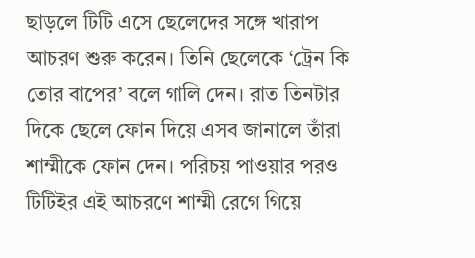ছাড়লে টিটি এসে ছেলেদের সঙ্গে খারাপ আচরণ শুরু করেন। তিনি ছেলেকে ‘ট্রেন কি তোর বাপের’ বলে গালি দেন। রাত তিনটার দিকে ছেলে ফোন দিয়ে এসব জানালে তাঁরা শাম্মীকে ফোন দেন। পরিচয় পাওয়ার পরও টিটিইর এই আচরণে শাম্মী রেগে গিয়ে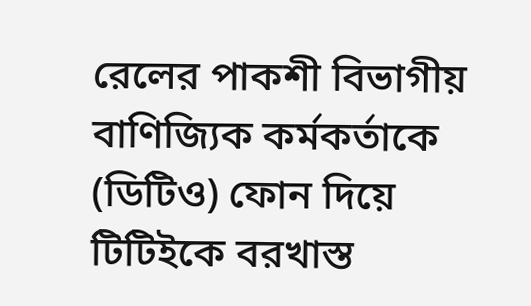রেলের পাকশী বিভাগীয় বাণিজ্যিক কর্মকর্তাকে (ডিটিও) ফোন দিয়ে টিটিইকে বরখাস্ত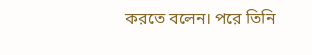করতে বলেন। পরে তিনি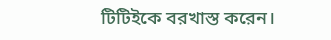টিটিইকে বরখাস্ত করেন।